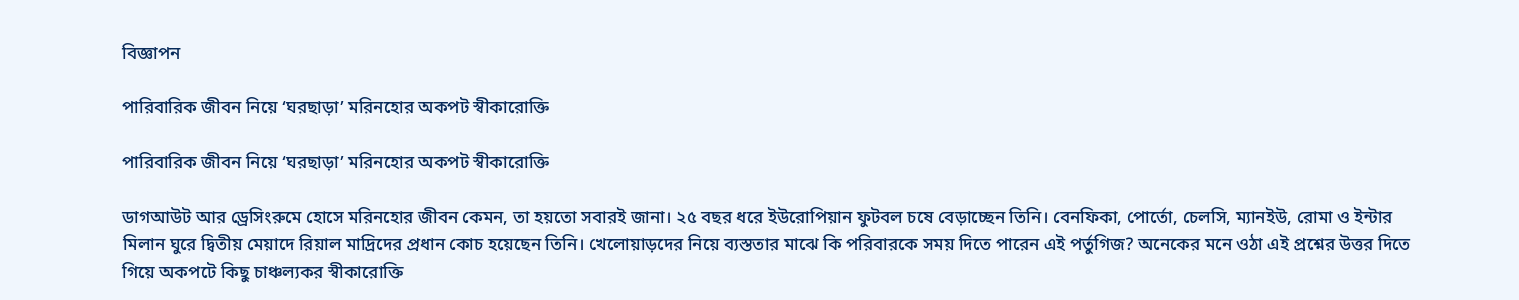বিজ্ঞাপন

পারিবারিক জীবন নিয়ে ‘ঘরছাড়া’ মরিনহোর অকপট স্বীকারোক্তি

পারিবারিক জীবন নিয়ে ‘ঘরছাড়া’ মরিনহোর অকপট স্বীকারোক্তি

ডাগআউট আর ড্রেসিংরুমে হোসে মরিনহোর জীবন কেমন, তা হয়তো সবারই জানা। ২৫ বছর ধরে ইউরোপিয়ান ফুটবল চষে বেড়াচ্ছেন তিনি। বেনফিকা, পোর্তো, চেলসি, ম্যানইউ, রোমা ও ইন্টার মিলান ঘুরে দ্বিতীয় মেয়াদে রিয়াল মাদ্রিদের প্রধান কোচ হয়েছেন তিনি। খেলোয়াড়দের নিয়ে ব্যস্ততার মাঝে কি পরিবারকে সময় দিতে পারেন এই পর্তুগিজ? অনেকের মনে ওঠা এই প্রশ্নের উত্তর দিতে গিয়ে অকপটে কিছু চাঞ্চল্যকর স্বীকারোক্তি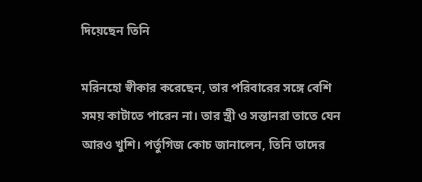দিয়েছেন তিনি

মরিনহো স্বীকার করেছেন, তার পরিবারের সঙ্গে বেশি সময় কাটাতে পারেন না। তার স্ত্রী ও সন্তানরা তাতে যেন আরও খুশি। পর্তুগিজ কোচ জানালেন, তিনি তাদের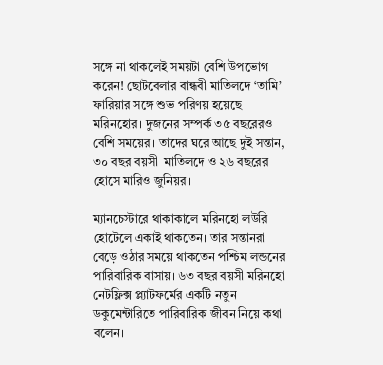সঙ্গে না থাকলেই সময়টা বেশি উপভোগ করেন! ছোটবেলার বান্ধবী মাতিলদে ‘তামি’ ফারিয়ার সঙ্গে শুভ পরিণয় হয়েছে মরিনহোর। দুজনের সম্পর্ক ৩৫ বছরেরও বেশি সময়ের। তাদের ঘরে আছে দুই সন্তান, ৩০ বছর বয়সী  মাতিলদে ও ২৬ বছরের হোসে মারিও জুনিয়র।

ম্যানচেস্টারে থাকাকালে মরিনহো লউরি হোটেলে একাই থাকতেন। তার সন্তানরা বেড়ে ওঠার সময়ে থাকতেন পশ্চিম লন্ডনের পারিবারিক বাসায়। ৬৩ বছর বয়সী মরিনহো নেটফ্লিক্স প্ল্যাটফর্মের একটি নতুন ডকুমেন্টারিতে পারিবারিক জীবন নিয়ে কথা বলেন।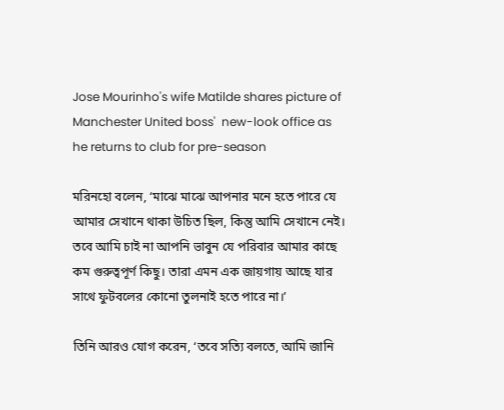Jose Mourinho's wife Matilde shares picture of Manchester United boss'  new-look office as he returns to club for pre-season

মরিনহো বলেন, ‘মাঝে মাঝে আপনার মনে হতে পারে যে আমার সেখানে থাকা উচিত ছিল, কিন্তু আমি সেখানে নেই। তবে আমি চাই না আপনি ভাবুন যে পরিবার আমার কাছে কম গুরুত্বপূর্ণ কিছু। তারা এমন এক জায়গায় আছে যার সাথে ফুটবলের কোনো তুলনাই হতে পারে না।’

তিনি আরও যোগ করেন, ‘তবে সত্যি বলতে, আমি জানি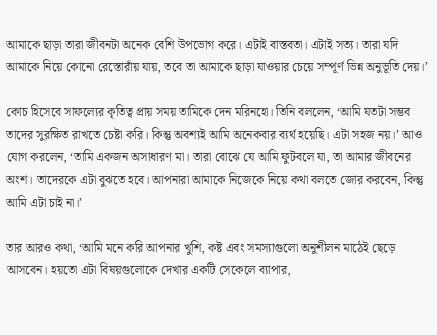আমাকে ছাড়া তারা জীবনটা অনেক বেশি উপভোগ করে। এটাই বাস্তবতা। এটাই সত্য। তারা যদি আমাকে নিয়ে কোনো রেস্তোরাঁয় যায়, তবে তা আমাকে ছাড়া যাওয়ার চেয়ে সম্পূর্ণ ভিন্ন অনুভূতি দেয়।’

কোচ হিসেবে সাফল্যের কৃতিত্ব প্রায় সময় তামিকে দেন মরিনহো। তিনি বললেন, ‘আমি যতটা সম্ভব তাদের সুরক্ষিত রাখতে চেষ্টা করি। কিন্তু অবশ্যই আমি অনেকবার ব্যর্থ হয়েছি। এটা সহজ নয়।’ আও যোগ করলেন, ‘তামি একজন অসাধারণ মা। তারা বোঝে যে আমি ফুটবলে যা, তা আমার জীবনের অংশ। তাদেরকে এটা বুঝতে হবে। আপনারা আমাকে নিজেকে নিয়ে কথা বলতে জোর করবেন, কিন্তু আমি এটা চাই না।’

তার আরও কথা, ‘আমি মনে করি আপনার খুশি, কষ্ট এবং সমস্যাগুলো অনুশীলন মাঠেই ছেড়ে আসবেন। হয়তো এটা বিষয়গুলোকে দেখার একটি সেকেলে ব্যাপার,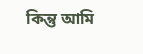কিন্তু আমি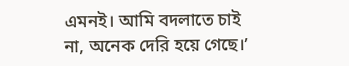এমনই। আমি বদলাতে চাই না, অনেক দেরি হয়ে গেছে।’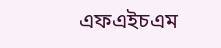এফএইচএম